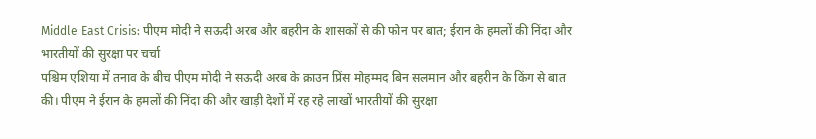Middle East Crisis: पीएम मोदी ने सऊदी अरब और बहरीन के शासकों से की फोन पर बात; ईरान के हमलों की निंदा और भारतीयों की सुरक्षा पर चर्चा
पश्चिम एशिया में तनाव के बीच पीएम मोदी ने सऊदी अरब के क्राउन प्रिंस मोहम्मद बिन सलमान और बहरीन के किंग से बात की। पीएम ने ईरान के हमलों की निंदा की और खाड़ी देशों में रह रहे लाखों भारतीयों की सुरक्षा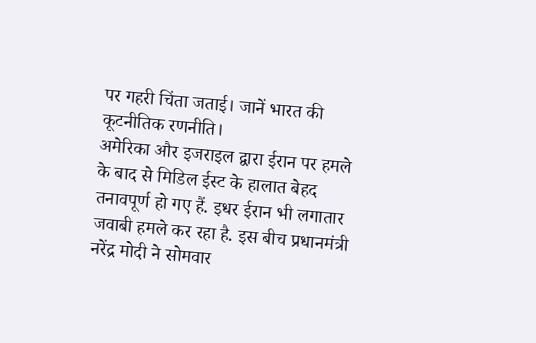पर गहरी चिंता जताई। जानें भारत की कूटनीतिक रणनीति।
अमेरिका और इजराइल द्वारा ईरान पर हमले के बाद से मिडिल ईस्ट के हालात बेहद तनावपूर्ण हो गए हैं. इधर ईरान भी लगातार जवाबी हमले कर रहा है. इस बीच प्रधानमंत्री नरेंद्र मोदी ने सोमवार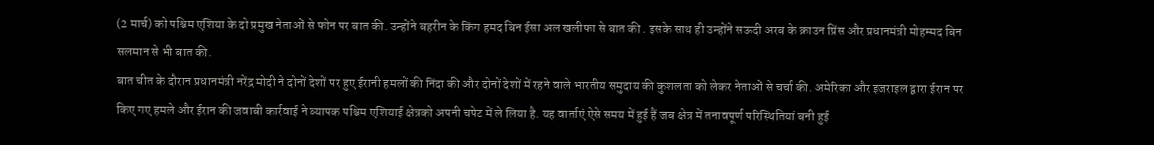(2 मार्च) को पश्चिम एशिया के दो प्रमुख नेताओं से फोन पर बात की. उन्होंने बहरीन के किंग हमद बिन ईसा अल खलीफा से बात की . इसके साथ ही उन्होंने सऊदी अरब के क्राउन प्रिंस और प्रधानमंत्री मोहम्मद बिन सलमान से भी बात की.
बात चीत के दौरान प्रधानमंत्री नरेंद्र मोदी ने दोनों देशों पर हुए ईरानी हमलों की निंदा की और दोनों देशों में रहने वाले भारतीय समुदाय की कुशलता को लेकर नेताओं से चर्चा की. अमेरिका और इजराइल द्वारा ईरान पर किए गए हमले और ईरान की जवाबी कार्रवाई ने व्यापक पश्चिम एशियाई क्षेत्रको अपनी चपेट में ले लिया है. यह वार्ताएं ऐसे समय में हुई हैं जब क्षेत्र में तनावपूर्ण परिस्थितियां बनी हुई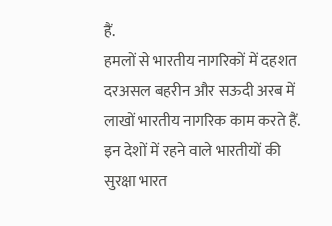हैं.
हमलों से भारतीय नागरिकों में दहशत
दरअसल बहरीन और सऊदी अरब में लाखों भारतीय नागरिक काम करते हैं. इन देशों में रहने वाले भारतीयों की सुरक्षा भारत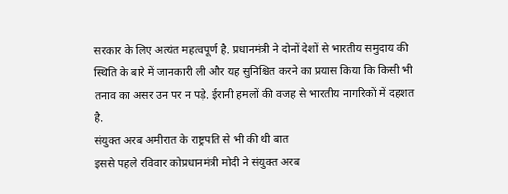सरकार के लिए अत्यंत महत्वपूर्ण है. प्रधानमंत्री ने दोनों देशों से भारतीय समुदाय की स्थिति के बारे में जानकारी ली और यह सुनिश्चित करने का प्रयास किया कि किसी भी तनाव का असर उन पर न पड़े. ईरानी हमलों की वजह से भारतीय नागरिकों में दहशत है.
संयुक्त अरब अमीरात के राष्ट्रपति से भी की थी बात
इससे पहले रविवार कोप्रधानमंत्री मोदी ने संयुक्त अरब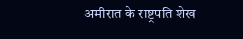अमीरात के राष्ट्रपति शेख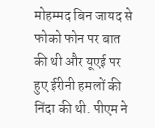मोहम्मद बिन जायद से फोको फोन पर बात की थी और यूएई पर हुए ईरीनी हमलों की निंदा की थी. पीएम ने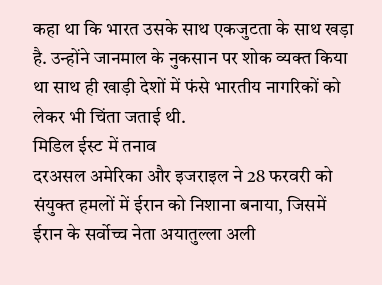कहा था कि भारत उसके साथ एकजुटता के साथ खड़ा है. उन्होंने जानमाल के नुकसान पर शोक व्यक्त किया था साथ ही खाड़ी देशों में फंसे भारतीय नागरिकों को लेकर भी चिंता जताई थी.
मिडिल ईस्ट में तनाव
दरअसल अमेरिका और इजराइल ने 28 फरवरी को संयुक्त हमलों में ईरान को निशाना बनाया, जिसमें ईरान के सर्वोच्च नेता अयातुल्ला अली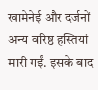खामेनेई और दर्जनों अन्य वरिष्ठ हस्तियां मारी गईं. इसके बाद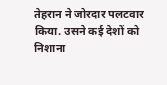तेहरान ने जोरदार पलटवार किया. उसने कई देशों को निशाना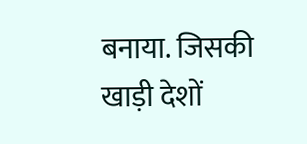बनाया. जिसकी खाड़ी देशों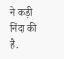ने कड़ी निंदा की है.